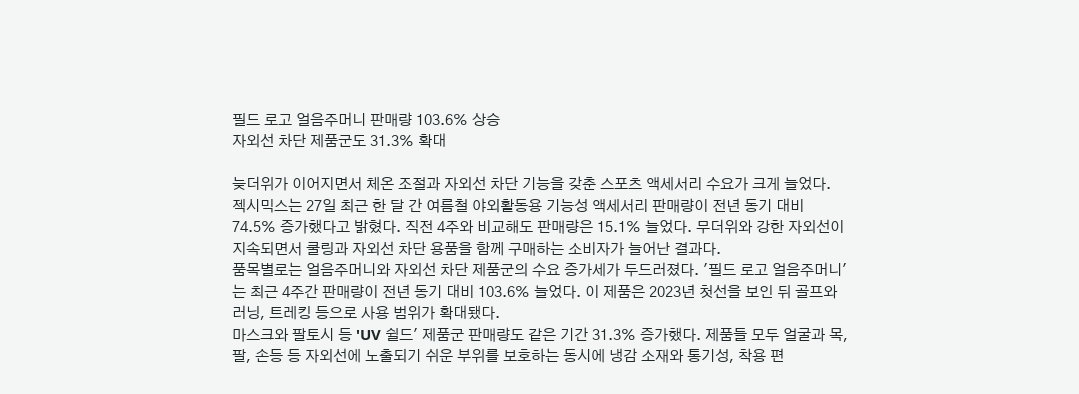필드 로고 얼음주머니 판매량 103.6% 상승
자외선 차단 제품군도 31.3% 확대

늦더위가 이어지면서 체온 조절과 자외선 차단 기능을 갖춘 스포츠 액세서리 수요가 크게 늘었다.
젝시믹스는 27일 최근 한 달 간 여름철 야외활동용 기능성 액세서리 판매량이 전년 동기 대비 74.5% 증가했다고 밝혔다. 직전 4주와 비교해도 판매량은 15.1% 늘었다. 무더위와 강한 자외선이 지속되면서 쿨링과 자외선 차단 용품을 함께 구매하는 소비자가 늘어난 결과다.
품목별로는 얼음주머니와 자외선 차단 제품군의 수요 증가세가 두드러졌다. '필드 로고 얼음주머니'는 최근 4주간 판매량이 전년 동기 대비 103.6% 늘었다. 이 제품은 2023년 첫선을 보인 뒤 골프와 러닝, 트레킹 등으로 사용 범위가 확대됐다.
마스크와 팔토시 등 'UV 쉴드' 제품군 판매량도 같은 기간 31.3% 증가했다. 제품들 모두 얼굴과 목, 팔, 손등 등 자외선에 노출되기 쉬운 부위를 보호하는 동시에 냉감 소재와 통기성, 착용 편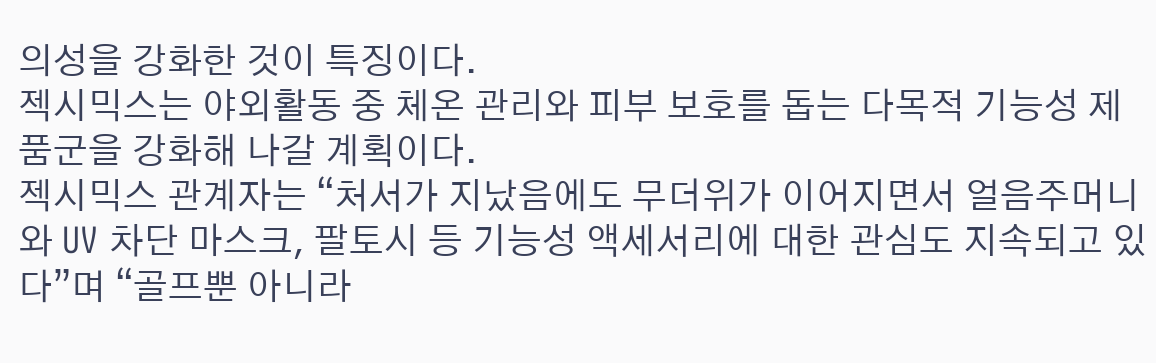의성을 강화한 것이 특징이다.
젝시믹스는 야외활동 중 체온 관리와 피부 보호를 돕는 다목적 기능성 제품군을 강화해 나갈 계획이다.
젝시믹스 관계자는 “처서가 지났음에도 무더위가 이어지면서 얼음주머니와 UV 차단 마스크, 팔토시 등 기능성 액세서리에 대한 관심도 지속되고 있다”며 “골프뿐 아니라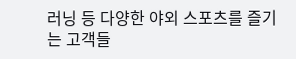러닝 등 다양한 야외 스포츠를 즐기는 고객들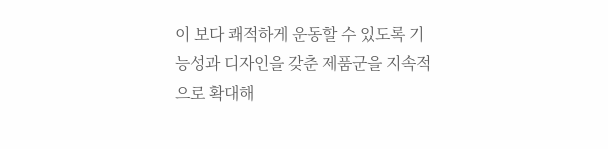이 보다 쾌적하게 운동할 수 있도록 기능성과 디자인을 갖춘 제품군을 지속적으로 확대해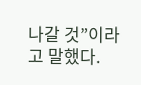나갈 것”이라고 말했다.